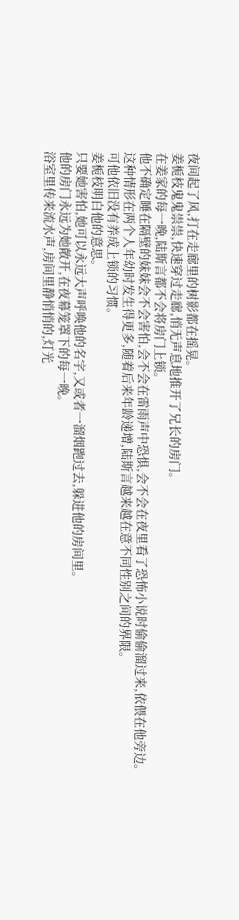夜间起了风,打在走廊里的树影都在摇晃。
姜栀枝鬼鬼祟祟,快速穿过走廊,悄无声息地推开了兄长的房门。
在姜家的每一晚,陆斯言都不会将房门上锁。
他不确定睡在隔壁的妹妹会不会害怕,会不会在雷雨声中恐惧,会不会在夜里看了恐怖小说时偷偷溜过来,依偎在他旁边。
这种情形在两个人年幼时发生得更多,随着后来年龄递增,陆斯言越来越在意不同性别之间的界限。
可他依旧没有养成上锁的习惯。
姜栀枝明白他的意思。
只要她害怕,她可以永远大声呼唤他的名字,又或者一溜烟跑过去,躲进他的房间里。
他的房门永远为她敞开,在夜幕笼罩下的每一晚。
浴室里传来流水声,房间里静悄悄的,灯光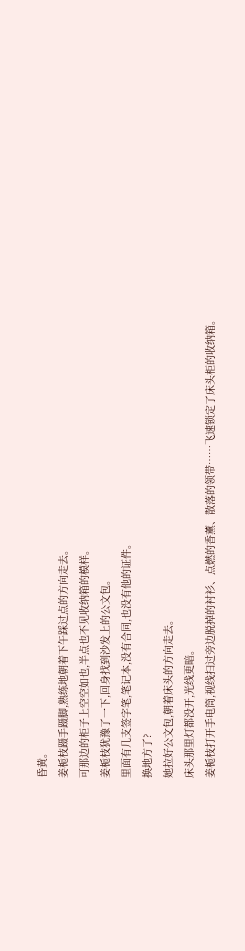昏黄。
姜栀枝蹑手蹑脚,熟练地朝着下午踩过点的方向走去。
可那边的柜子上空空如也,半点也不见收纳箱的模样。
姜栀枝犹豫了一下,回身找到沙发上的公文包。
里面有几支签字笔,笔记本,没有合同,也没有他的证件。
换地方了?
她拉好公文包,朝着床头的方向走去。
床头那里灯都没开,光线更暗。
姜栀枝打开手电筒,视线扫过旁边脱掉的衬衫、点燃的香薰、散落的领带……飞速锁定了床头柜的收纳箱。